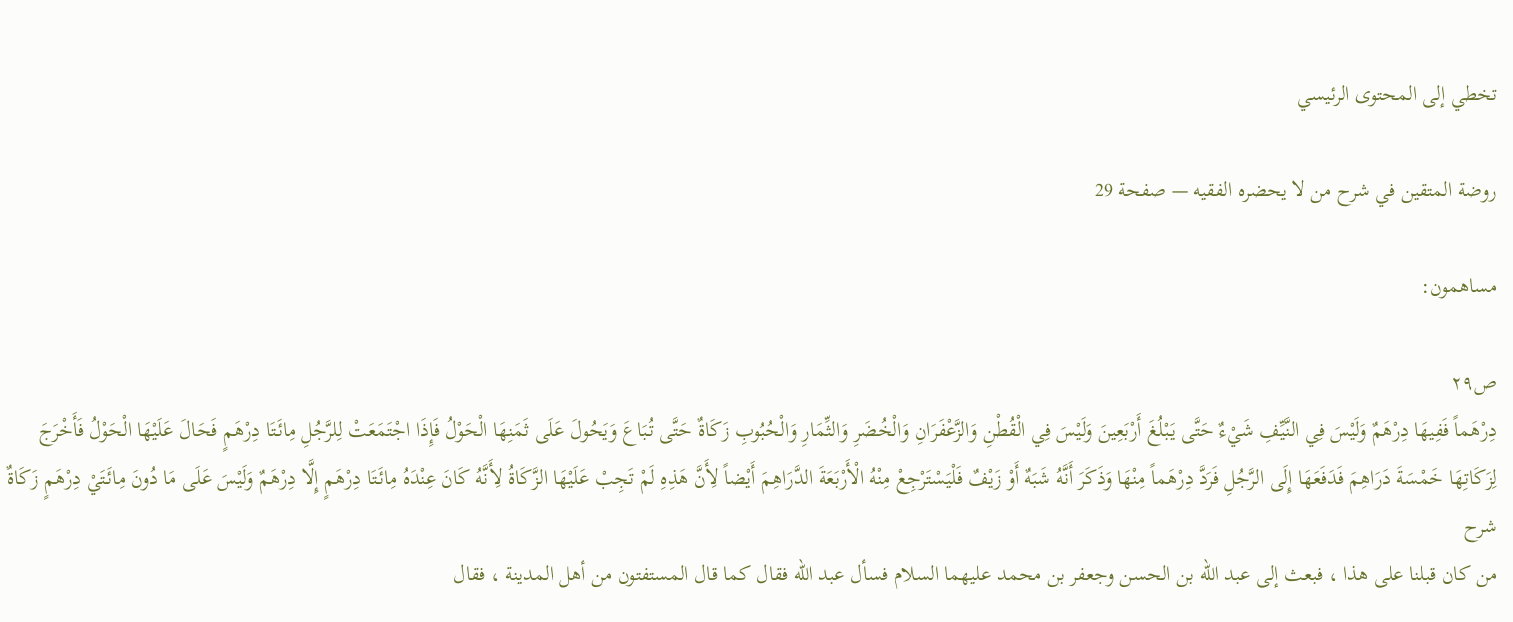تخطي إلى المحتوى الرئيسي

روضة المتقين في شرح من لا يحضره الفقيه — صفحة 29

مساهمون:

ص٢٩
دِرْهَماً فَفِيهَا دِرْهَمٌ وَلَيْسَ فِي النَّيِّفِ شَيْءٌ حَتَّى يَبْلُغَ أَرْبَعِينَ وَلَيْسَ فِي الْقُطْنِ وَالزَّعْفَرَانِ وَالْخُضَرِ وَالثِّمَارِ وَالْحُبُوبِ زَكَاةٌ حَتَّى تُبَاعَ وَيَحُولَ عَلَى ثَمَنِهَا الْحَوْلُ فَإِذَا اجْتَمَعَتْ لِلرَّجُلِ مِائَتَا دِرْهَمٍ فَحَالَ عَلَيْهَا الْحَوْلُ فَأَخْرَجَ لِزَكَاتِهَا خَمْسَةَ دَرَاهِمَ فَدَفَعَهَا إِلَى الرَّجُلِ فَرَدَّ دِرْهَماً مِنْهَا وَذَكَرَ أَنَّهُ شَبَهٌ أَوْ زَيْفٌ فَلْيَسْتَرْجِعْ مِنْهُ الْأَرْبَعَةَ الدَّرَاهِمَ أَيْضاً لِأَنَّ هَذِهِ لَمْ تَجِبْ عَلَيْهَا الزَّكَاةُ لِأَنَّهُ كَانَ عِنْدَهُ مِائَتَا دِرْهَمٍ إِلَّا دِرْهَمٌ وَلَيْسَ عَلَى مَا دُونَ مِائَتَيْ دِرْهَمٍ زَكَاةٌ
شرح
من كان قبلنا على هذا ، فبعث إلى عبد الله بن الحسن وجعفر بن محمد عليهما السلام فسأل عبد الله فقال كما قال المستفتون من أهل المدينة ، فقال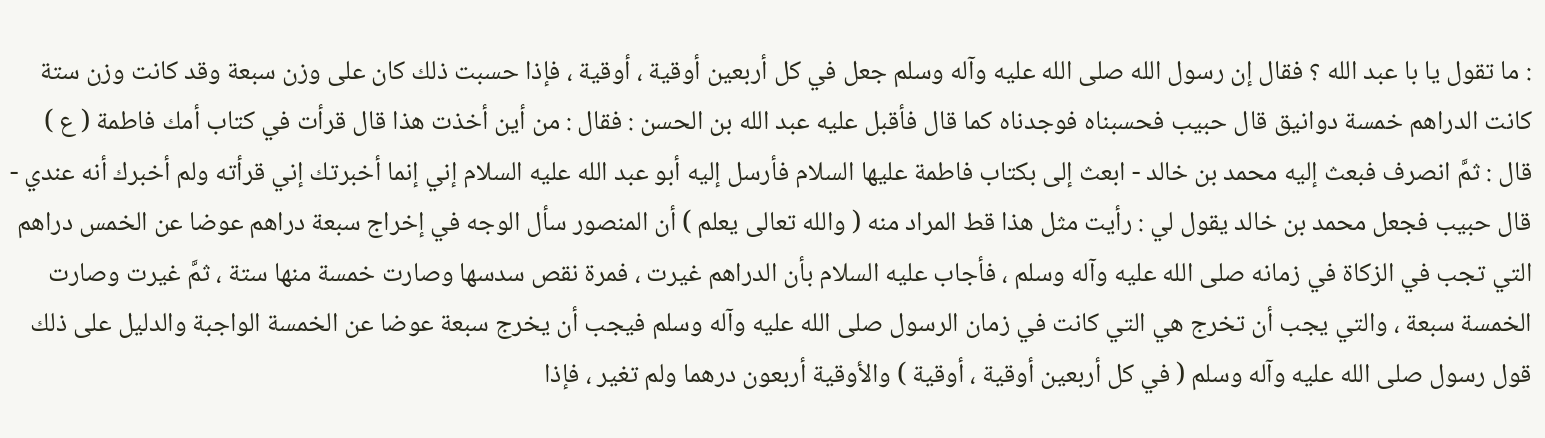: ما تقول يا با عبد الله ؟ فقال إن رسول الله صلى الله عليه وآله وسلم جعل في كل أربعين أوقية ، أوقية ، فإذا حسبت ذلك كان على وزن سبعة وقد كانت وزن ستة كانت الدراهم خمسة دوانيق قال حبيب فحسبناه فوجدناه كما قال فأقبل عليه عبد الله بن الحسن : فقال : من أين أخذت هذا قال قرأت في كتاب أمك فاطمة ( ع ) قال : ثمَّ انصرف فبعث إليه محمد بن خالد - ابعث إلى بكتاب فاطمة عليها السلام فأرسل إليه أبو عبد الله عليه السلام إني إنما أخبرتك إني قرأته ولم أخبرك أنه عندي - قال حبيب فجعل محمد بن خالد يقول لي : رأيت مثل هذا قط المراد منه ( والله تعالى يعلم ) أن المنصور سأل الوجه في إخراج سبعة دراهم عوضا عن الخمس دراهم التي تجب في الزكاة في زمانه صلى الله عليه وآله وسلم ، فأجاب عليه السلام بأن الدراهم غيرت ، فمرة نقص سدسها وصارت خمسة منها ستة ، ثمَّ غيرت وصارت الخمسة سبعة ، والتي يجب أن تخرج هي التي كانت في زمان الرسول صلى الله عليه وآله وسلم فيجب أن يخرج سبعة عوضا عن الخمسة الواجبة والدليل على ذلك قول رسول صلى الله عليه وآله وسلم ( في كل أربعين أوقية ، أوقية ) والأوقية أربعون درهما ولم تغير ، فإذا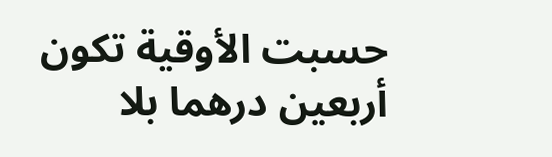حسبت الأوقية تكون أربعين درهما بلا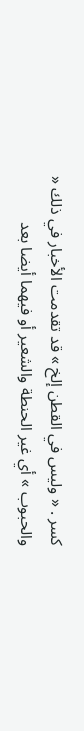كسر . « وليس في القطن إلخ » قد تقدمت الأخبار في ذلك « والحبوب » أي غير الحنطة والشعير أو فيهما أيضا بعد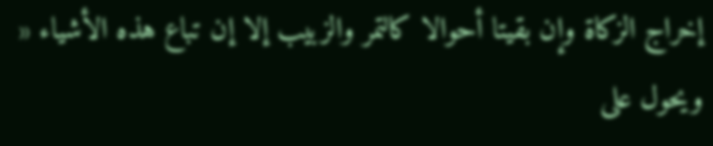إخراج الزكاة وإن بقيتا أحوالا كالتمر والزبيب إلا إن تباع هذه الأشياء « ويحول على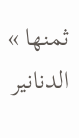ثمنها » الدنانير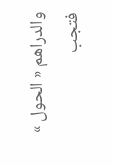والدراهم « الحول » فتجب